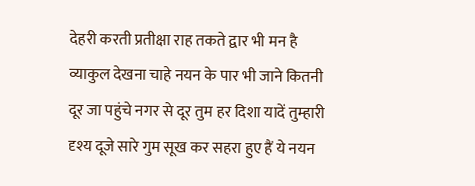देहरी करती प्रतीक्षा राह तकते द्वार भी मन है व्याकुल देखना चाहे नयन के पार भी जाने कितनी दूर जा पहुंचे नगर से दूर तुम हर दिशा यादें तुम्हारी दृश्य दूजे सारे गुम सूख कर सहरा हुए हैं ये नयन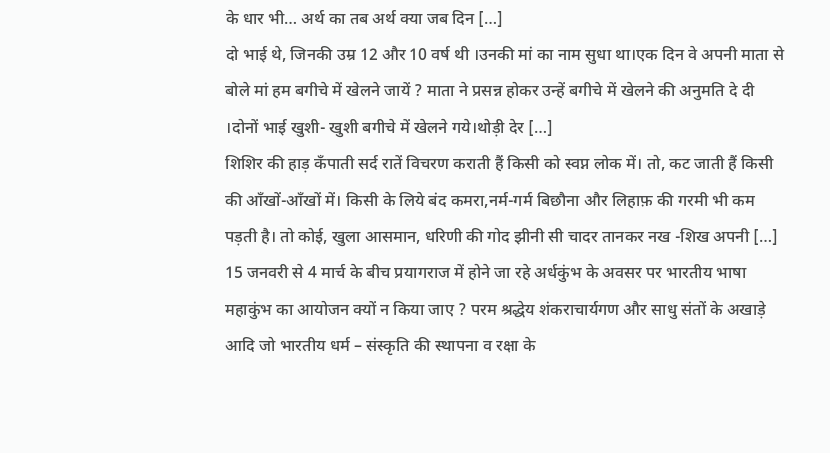के धार भी… अर्थ का तब अर्थ क्या जब दिन […]
दो भाई थे, जिनकी उम्र 12 और 10 वर्ष थी ।उनकी मां का नाम सुधा था।एक दिन वे अपनी माता से बोले मां हम बगीचे में खेलने जायें ? माता ने प्रसन्न होकर उन्हें बगीचे में खेलने की अनुमति दे दी ।दोनों भाई खुशी- खुशी बगीचे में खेलने गये।थोड़ी देर […]
शिशिर की हाड़ कँपाती सर्द रातें विचरण कराती हैं किसी को स्वप्न लोक में। तो, कट जाती हैं किसी की आँखों-आँखों में। किसी के लिये बंद कमरा,नर्म-गर्म बिछौना और लिहाफ़ की गरमी भी कम पड़ती है। तो कोई, खुला आसमान, धरिणी की गोद झीनी सी चादर तानकर नख -शिख अपनी […]
15 जनवरी से 4 मार्च के बीच प्रयागराज में होने जा रहे अर्धकुंभ के अवसर पर भारतीय भाषा महाकुंभ का आयोजन क्यों न किया जाए ? परम श्रद्धेय शंकराचार्यगण और साधु संतों के अखाड़े आदि जो भारतीय धर्म – संस्कृति की स्थापना व रक्षा के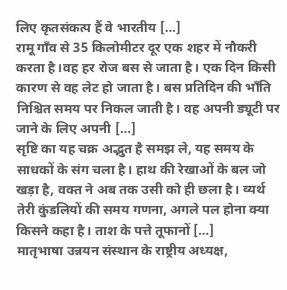लिए कृतसंकत्प हैं वे भारतीय […]
रामू गाँव से 35 किलोमीटर दूर एक शहर में नौकरी करता है।वह हर रोज बस से जाता है। एक दिन किसी कारण से वह लेट हो जाता है। बस प्रतिदिन की भाँति निश्चित समय पर निकल जाती है। वह अपनी ड्यूटी पर जाने के लिए अपनी […]
सृष्टि का यह चक्र अद्भुत है समझ ले, यह समय के साधकों के संग चला है। हाथ की रेखाओं के बल जो खड़ा है, वक्त ने अब तक उसी को ही छला है। व्यर्थ तेरी कुंडलियों की समय गणना, अगले पल होना क्या किसने कहा है। ताश के पत्ते तूफानों […]
मातृभाषा उन्नयन संस्थान के राष्ट्रीय अध्यक्ष,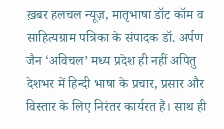ख़बर हलचल न्यूज़, मातृभाषा डॉट कॉम व साहित्यग्राम पत्रिका के संपादक डॉ. अर्पण जैन ‘अविचल’ मध्य प्रदेश ही नहीं अपितु देशभर में हिन्दी भाषा के प्रचार, प्रसार और विस्तार के लिए निरंतर कार्यरत हैं। साथ ही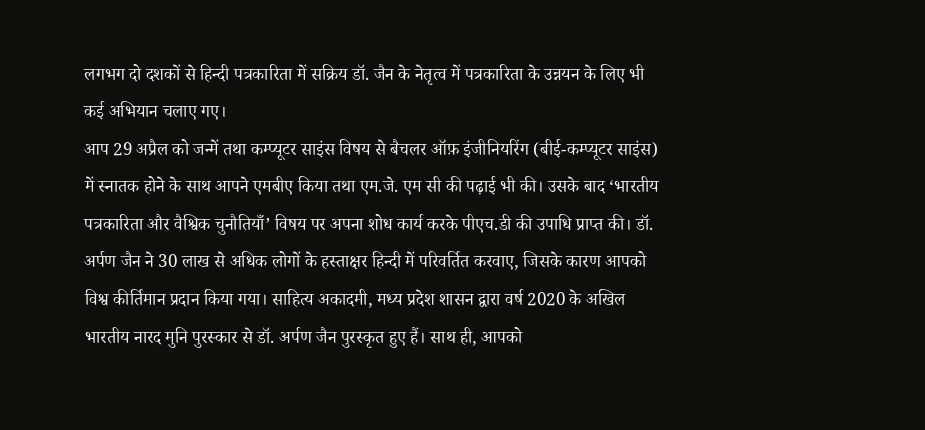लगभग दो दशकों से हिन्दी पत्रकारिता में सक्रिय डॉ. जैन के नेतृत्व में पत्रकारिता के उन्नयन के लिए भी कई अभियान चलाए गए।
आप 29 अप्रैल को जन्में तथा कम्प्यूटर साइंस विषय से बैचलर ऑफ़ इंजीनियरिंग (बीई-कम्प्यूटर साइंस) में स्नातक होने के साथ आपने एमबीए किया तथा एम.जे. एम सी की पढ़ाई भी की। उसके बाद ‘भारतीय पत्रकारिता और वैश्विक चुनौतियाँ’ विषय पर अपना शोध कार्य करके पीएच.डी की उपाधि प्राप्त की। डॉ. अर्पण जैन ने 30 लाख से अधिक लोगों के हस्ताक्षर हिन्दी में परिवर्तित करवाए, जिसके कारण आपको विश्व कीर्तिमान प्रदान किया गया। साहित्य अकादमी, मध्य प्रदेश शासन द्वारा वर्ष 2020 के अखिल भारतीय नारद मुनि पुरस्कार से डॉ. अर्पण जैन पुरस्कृत हुए हैं। साथ ही, आपको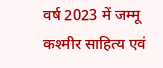वर्ष 2023 में जम्मू कश्मीर साहित्य एवं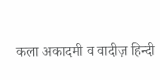कला अकादमी व वादीज़ हिन्दी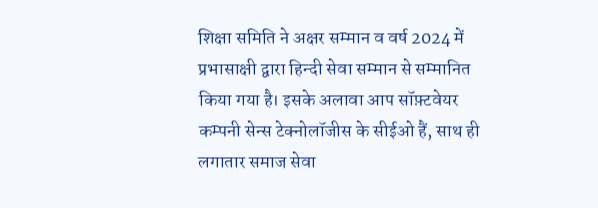शिक्षा समिति ने अक्षर सम्मान व वर्ष 2024 में प्रभासाक्षी द्वारा हिन्दी सेवा सम्मान से सम्मानित किया गया है। इसके अलावा आप सॉफ़्टवेयर कम्पनी सेन्स टेक्नोलॉजीस के सीईओ हैं, साथ ही लगातार समाज सेवा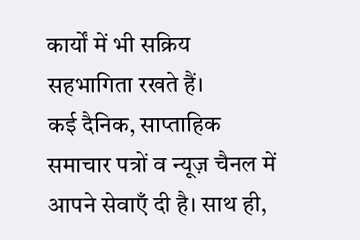कार्यों में भी सक्रिय सहभागिता रखते हैं।
कई दैनिक, साप्ताहिक समाचार पत्रों व न्यूज़ चैनल में आपने सेवाएँ दी है। साथ ही,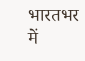भारतभर में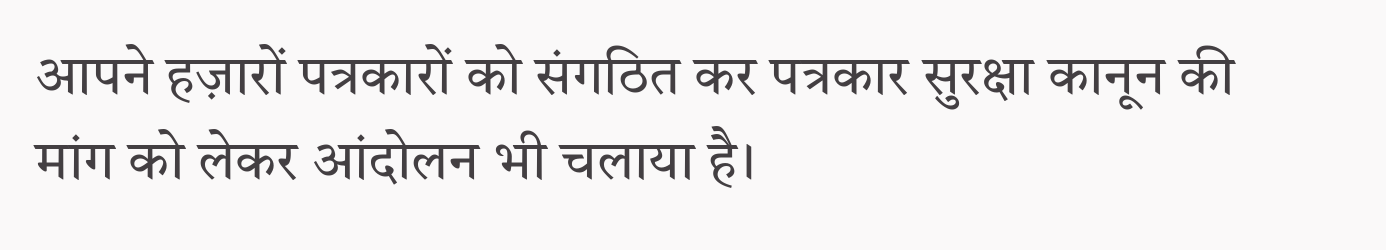आपने हज़ारों पत्रकारों को संगठित कर पत्रकार सुरक्षा कानून की मांग को लेकर आंदोलन भी चलाया है।